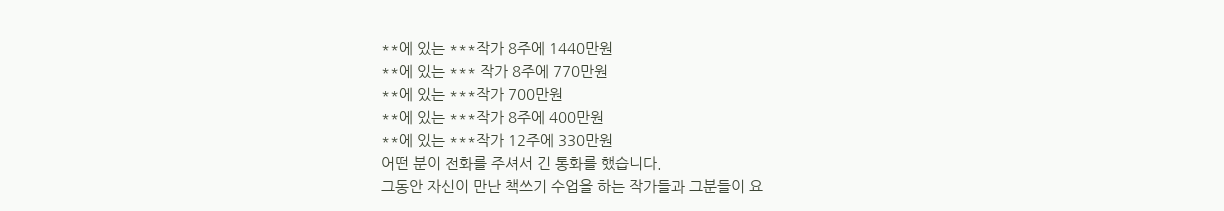**에 있는 ***작가 8주에 1440만원
**에 있는 *** 작가 8주에 770만원
**에 있는 ***작가 700만원
**에 있는 ***작가 8주에 400만원
**에 있는 ***작가 12주에 330만원
어떤 분이 전화를 주셔서 긴 통화를 했습니다.
그동안 자신이 만난 책쓰기 수업을 하는 작가들과 그분들이 요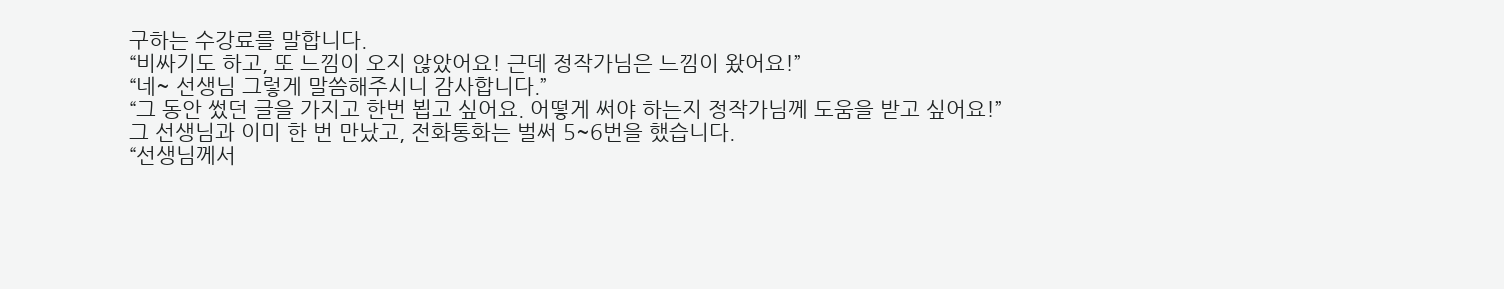구하는 수강료를 말합니다.
“비싸기도 하고, 또 느낌이 오지 않았어요! 근데 정작가님은 느낌이 왔어요!”
“네~ 선생님 그렇게 말씀해주시니 감사합니다.”
“그 동안 썼던 글을 가지고 한번 뵙고 싶어요. 어떻게 써야 하는지 정작가님께 도움을 받고 싶어요!”
그 선생님과 이미 한 번 만났고, 전화통화는 벌써 5~6번을 했습니다.
“선생님께서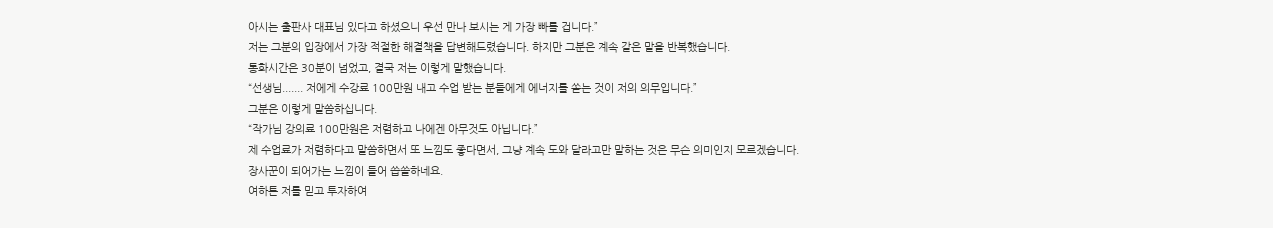아시는 출판사 대표님 있다고 하셨으니 우선 만나 보시는 게 가장 빠를 겁니다.”
저는 그분의 입장에서 가장 적절한 해결책을 답변해드렸습니다. 하지만 그분은 계속 같은 말을 반복했습니다.
통화시간은 30분이 넘었고, 결국 저는 이렇게 말했습니다.
“선생님....... 저에게 수강료 100만원 내고 수업 받는 분들에게 에너지를 쏟는 것이 저의 의무입니다.”
그분은 이렇게 말씀하십니다.
“작가님 강의료 100만원은 저렴하고 나에겐 아무것도 아닙니다.”
제 수업료가 저렴하다고 말씀하면서 또 느낌도 좋다면서, 그냥 계속 도와 달라고만 말하는 것은 무슨 의미인지 모르겠습니다.
장사꾼이 되어가는 느낌이 들어 씁쓸하네요.
여하튼 저를 믿고 투자하여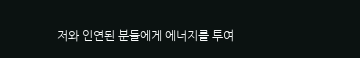저와 인연된 분들에게 에너지를 투여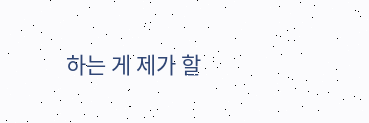하는 게 제가 할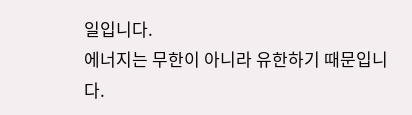일입니다.
에너지는 무한이 아니라 유한하기 때문입니다.